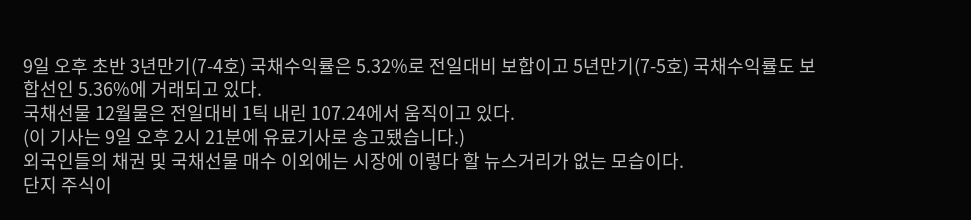9일 오후 초반 3년만기(7-4호) 국채수익률은 5.32%로 전일대비 보합이고 5년만기(7-5호) 국채수익률도 보합선인 5.36%에 거래되고 있다.
국채선물 12월물은 전일대비 1틱 내린 107.24에서 움직이고 있다.
(이 기사는 9일 오후 2시 21분에 유료기사로 송고됐습니다.)
외국인들의 채권 및 국채선물 매수 이외에는 시장에 이렇다 할 뉴스거리가 없는 모습이다.
단지 주식이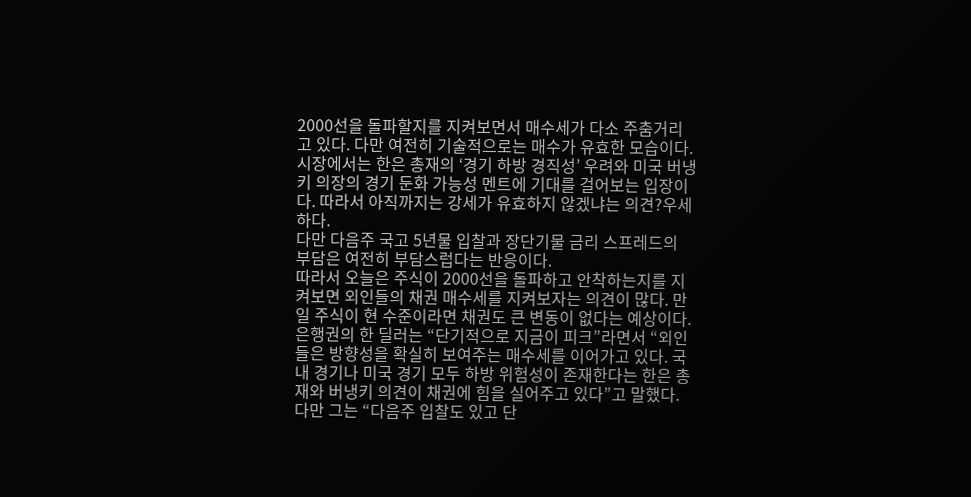2000선을 돌파할지를 지켜보면서 매수세가 다소 주춤거리고 있다. 다만 여전히 기술적으로는 매수가 유효한 모습이다.
시장에서는 한은 총재의 ‘경기 하방 경직성’ 우려와 미국 버냉키 의장의 경기 둔화 가능성 멘트에 기대를 걸어보는 입장이다. 따라서 아직까지는 강세가 유효하지 않겠냐는 의견?우세하다.
다만 다음주 국고 5년물 입찰과 장단기물 금리 스프레드의 부담은 여전히 부담스럽다는 반응이다.
따라서 오늘은 주식이 2000선을 돌파하고 안착하는지를 지켜보면 외인들의 채권 매수세를 지켜보자는 의견이 많다. 만일 주식이 현 수준이라면 채권도 큰 변동이 없다는 예상이다.
은행권의 한 딜러는 “단기적으로 지금이 피크”라면서 “외인들은 방향성을 확실히 보여주는 매수세를 이어가고 있다. 국내 경기나 미국 경기 모두 하방 위험성이 존재한다는 한은 총재와 버냉키 의견이 채권에 힘을 실어주고 있다”고 말했다.
다만 그는 “다음주 입찰도 있고 단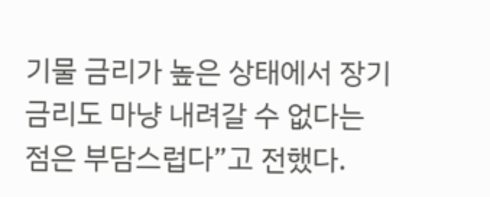기물 금리가 높은 상태에서 장기금리도 마냥 내려갈 수 없다는 점은 부담스럽다”고 전했다.